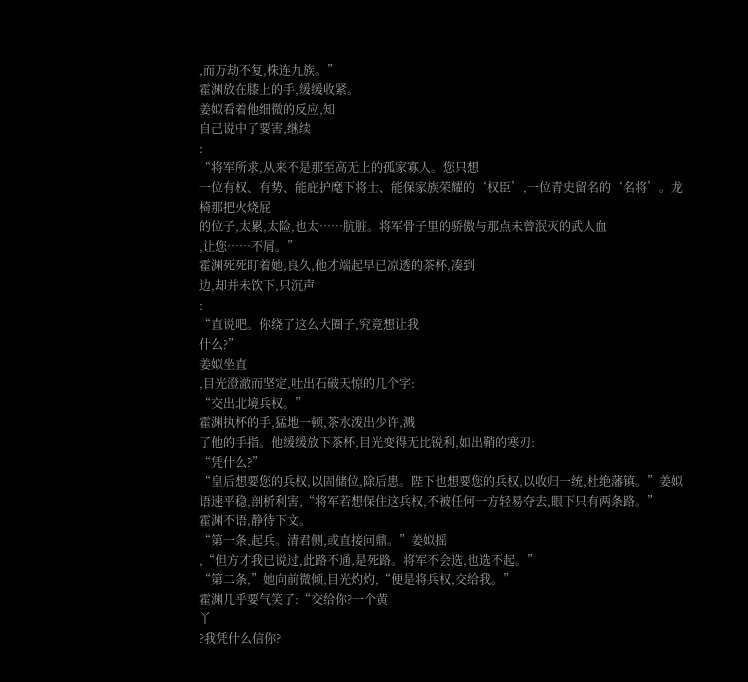,而万劫不复,株连九族。”
霍渊放在膝上的手,缓缓收紧。
姜姒看着他细微的反应,知
自己说中了要害,继续
:
“将军所求,从来不是那至高无上的孤家寡人。您只想
一位有权、有势、能庇护麾下将士、能保家族荣耀的‘权臣’,一位青史留名的‘名将’。龙椅那把火烧屁
的位子,太累,太险,也太……肮脏。将军骨子里的骄傲与那点未曾泯灭的武人血
,让您……不屑。”
霍渊死死盯着她,良久,他才端起早已凉透的茶杯,凑到
边,却并未饮下,只沉声
:
“直说吧。你绕了这么大圈子,究竟想让我
什么?”
姜姒坐直
,目光澄澈而坚定,吐出石破天惊的几个字:
“交出北境兵权。”
霍渊执杯的手,猛地一顿,茶水泼出少许,溅
了他的手指。他缓缓放下茶杯,目光变得无比锐利,如出鞘的寒刃:
“凭什么?”
“皇后想要您的兵权,以固储位,除后患。陛下也想要您的兵权,以收归一统,杜绝藩镇。”姜姒语速平稳,剖析利害,“将军若想保住这兵权,不被任何一方轻易夺去,眼下只有两条路。”
霍渊不语,静待下文。
“第一条,起兵。清君侧,或直接问鼎。”姜姒摇
,“但方才我已说过,此路不通,是死路。将军不会选,也选不起。”
“第二条,”她向前微倾,目光灼灼,“便是将兵权,交给我。”
霍渊几乎要气笑了:“交给你?一个黄
丫
?我凭什么信你?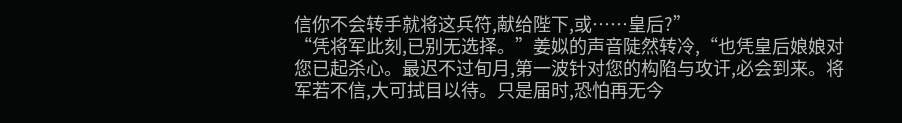信你不会转手就将这兵符,献给陛下,或……皇后?”
“凭将军此刻,已别无选择。”姜姒的声音陡然转冷,“也凭皇后娘娘对您已起杀心。最迟不过旬月,第一波针对您的构陷与攻讦,必会到来。将军若不信,大可拭目以待。只是届时,恐怕再无今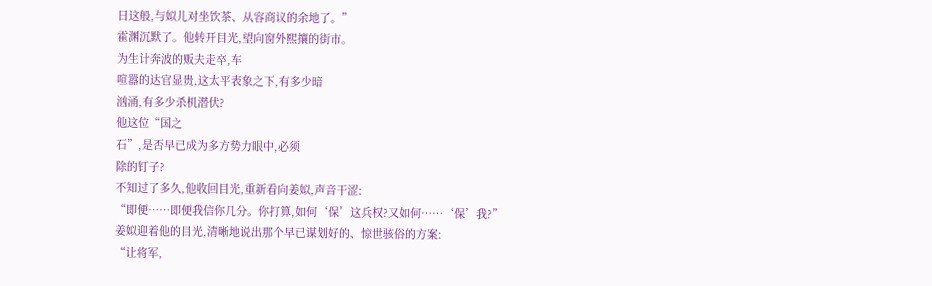日这般,与姒儿对坐饮茶、从容商议的余地了。”
霍渊沉默了。他转开目光,望向窗外熙攘的街市。
为生计奔波的贩夫走卒,车
喧嚣的达官显贵,这太平表象之下,有多少暗
汹涌,有多少杀机潜伏?
他这位“国之
石”,是否早已成为多方势力眼中,必须
除的钉子?
不知过了多久,他收回目光,重新看向姜姒,声音干涩:
“即便……即便我信你几分。你打算,如何‘保’这兵权?又如何……‘保’我?”
姜姒迎着他的目光,清晰地说出那个早已谋划好的、惊世骇俗的方案:
“让将军,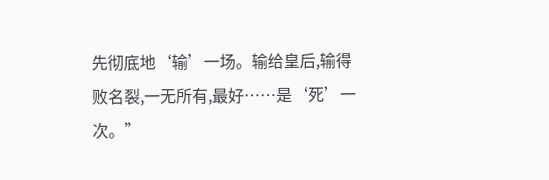先彻底地‘输’一场。输给皇后,输得
败名裂,一无所有,最好……是‘死’一次。”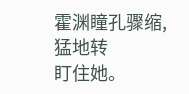霍渊瞳孔骤缩,猛地转
盯住她。